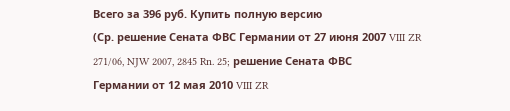Всего за 396 руб. Купить полную версию
(Ср. решение Сената ФВС Германии от 27 июня 2007 VIII ZR 271/06, NJW 2007, 2845 Rn. 25; решение Сената ФВС Германии от 12 мая 2010 VIII ZR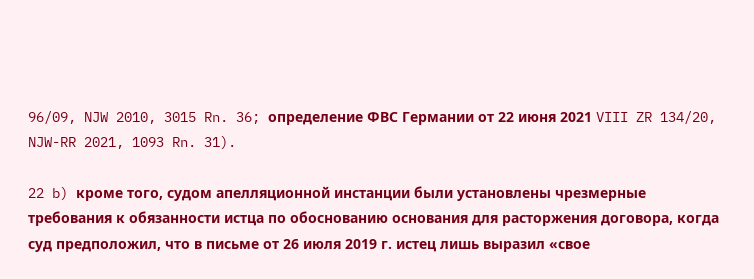96/09, NJW 2010, 3015 Rn. 36; определение ФВС Германии от 22 июня 2021 VIII ZR 134/20, NJW-RR 2021, 1093 Rn. 31).

22 b) кроме того, судом апелляционной инстанции были установлены чрезмерные требования к обязанности истца по обоснованию основания для расторжения договора, когда суд предположил, что в письме от 26 июля 2019 г. истец лишь выразил «свое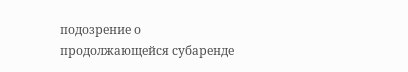подозрение о продолжающейся субаренде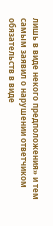лишь в виде некого предположения» и тем самым заявил о нарушении ответчиком обязательств в виде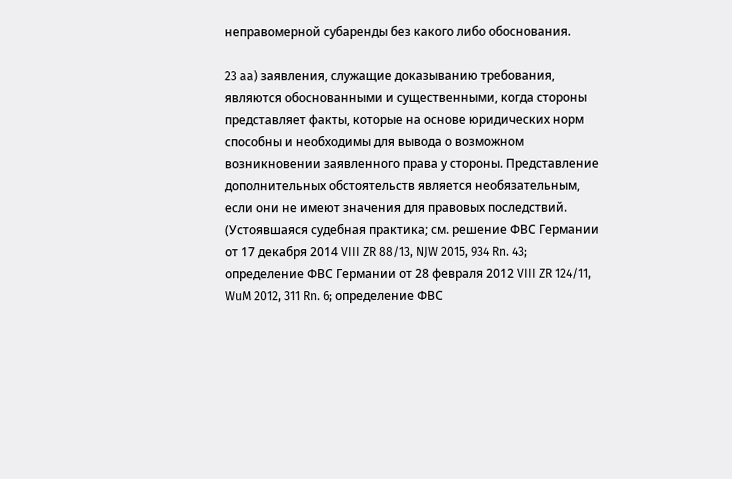неправомерной субаренды без какого либо обоснования.

23 aa) заявления, служащие доказыванию требования, являются обоснованными и существенными, когда стороны представляет факты, которые на основе юридических норм способны и необходимы для вывода о возможном возникновении заявленного права у стороны. Представление дополнительных обстоятельств является необязательным, если они не имеют значения для правовых последствий.
(Устоявшаяся судебная практика; см. решение ФВС Германии от 17 декабря 2014 VIII ZR 88/13, NJW 2015, 934 Rn. 43; определение ФВС Германии от 28 февраля 2012 VIII ZR 124/11, WuM 2012, 311 Rn. 6; определение ФВС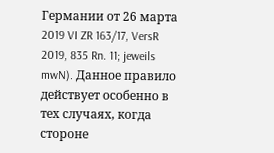Германии от 26 марта 2019 VI ZR 163/17, VersR 2019, 835 Rn. 11; jeweils mwN). Данное правило действует особенно в тех случаях, когда стороне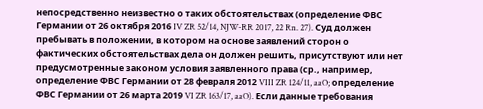непосредственно неизвестно о таких обстоятельствах (определение ФВС Германии от 26 октября 2016 IV ZR 52/14, NJW-RR 2017, 22 Rn. 27). Суд должен пребывать в положении, в котором на основе заявлений сторон о фактических обстоятельствах дела он должен решить, присутствуют или нет предусмотренные законом условия заявленного права (ср., например, определение ФВС Германии от 28 февраля 2012 VIII ZR 124/11, aaO; определение ФВС Германии от 26 марта 2019 VI ZR 163/17, aaO). Если данные требования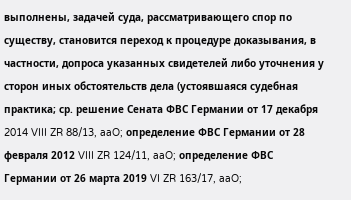выполнены, задачей суда, рассматривающего спор по существу, становится переход к процедуре доказывания, в частности, допроса указанных свидетелей либо уточнения у сторон иных обстоятельств дела (устоявшаяся судебная практика; ср. решение Сената ФВС Германии от 17 декабря 2014 VIII ZR 88/13, aaO; определение ФВС Германии от 28 февраля 2012 VIII ZR 124/11, aaO; определение ФВС Германии от 26 марта 2019 VI ZR 163/17, aaO;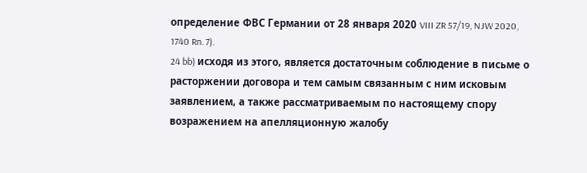определение ФВС Германии от 28 января 2020 VIII ZR 57/19, NJW 2020, 1740 Rn. 7).
24 bb) исходя из этого, является достаточным соблюдение в письме о расторжении договора и тем самым связанным с ним исковым заявлением, а также рассматриваемым по настоящему спору возражением на апелляционную жалобу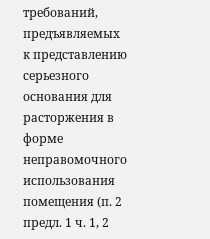требований, предъявляемых к представлению серьезного основания для расторжения в форме неправомочного использования помещения (п. 2 предл. 1 ч. 1, 2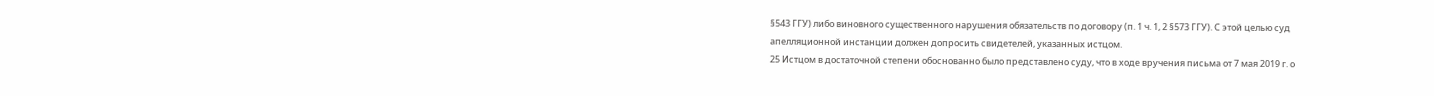§543 ГГУ) либо виновного существенного нарушения обязательств по договору (п. 1 ч. 1, 2 §573 ГГУ). С этой целью суд апелляционной инстанции должен допросить свидетелей, указанных истцом.
25 Истцом в достаточной степени обоснованно было представлено суду, что в ходе вручения письма от 7 мая 2019 г. о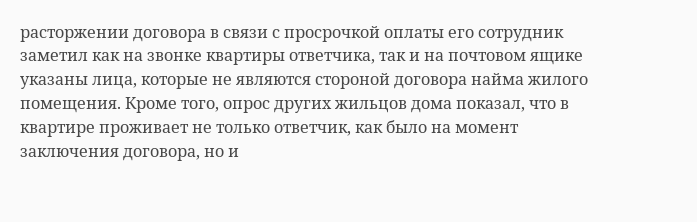расторжении договора в связи с просрочкой оплаты его сотрудник заметил как на звонке квартиры ответчика, так и на почтовом ящике указаны лица, которые не являются стороной договора найма жилого помещения. Кроме того, опрос других жильцов дома показал, что в квартире проживает не только ответчик, как было на момент заключения договора, но и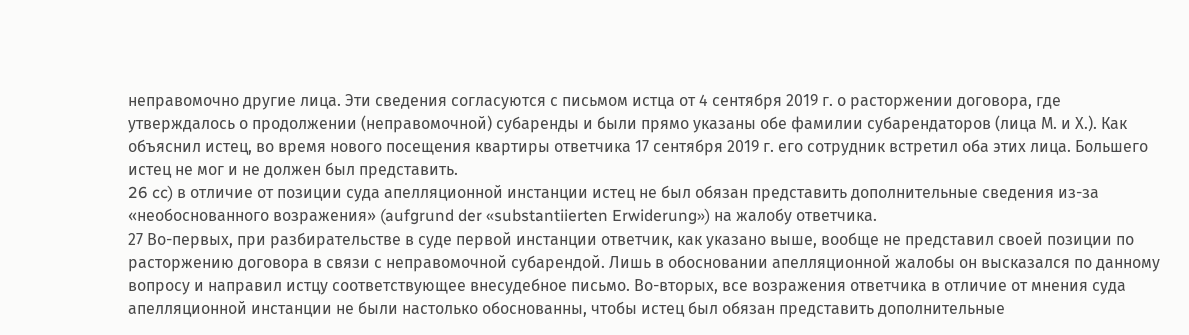неправомочно другие лица. Эти сведения согласуются с письмом истца от 4 сентября 2019 г. о расторжении договора, где утверждалось о продолжении (неправомочной) субаренды и были прямо указаны обе фамилии субарендаторов (лица М. и Х.). Как объяснил истец, во время нового посещения квартиры ответчика 17 сентября 2019 г. его сотрудник встретил оба этих лица. Большего истец не мог и не должен был представить.
26 cc) в отличие от позиции суда апелляционной инстанции истец не был обязан представить дополнительные сведения из-за «необоснованного возражения» (aufgrund der «substantiierten Erwiderung») на жалобу ответчика.
27 Во-первых, при разбирательстве в суде первой инстанции ответчик, как указано выше, вообще не представил своей позиции по расторжению договора в связи с неправомочной субарендой. Лишь в обосновании апелляционной жалобы он высказался по данному вопросу и направил истцу соответствующее внесудебное письмо. Во-вторых, все возражения ответчика в отличие от мнения суда апелляционной инстанции не были настолько обоснованны, чтобы истец был обязан представить дополнительные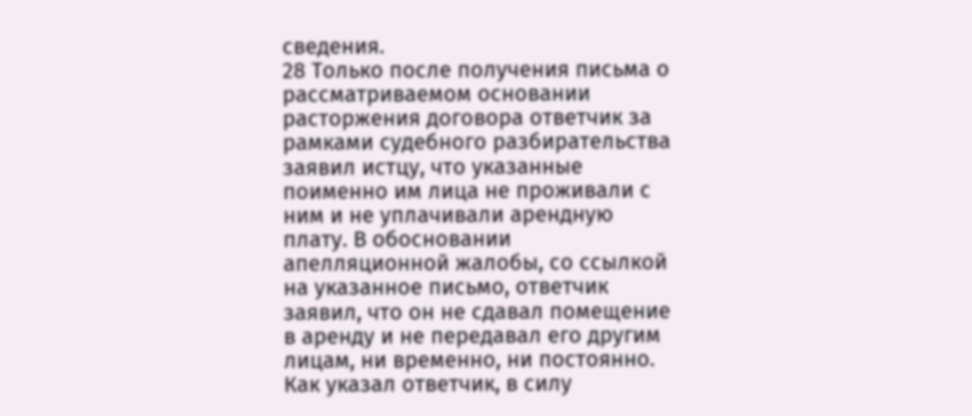сведения.
28 Только после получения письма о рассматриваемом основании расторжения договора ответчик за рамками судебного разбирательства заявил истцу, что указанные поименно им лица не проживали с ним и не уплачивали арендную плату. В обосновании апелляционной жалобы, со ссылкой на указанное письмо, ответчик заявил, что он не сдавал помещение в аренду и не передавал его другим лицам, ни временно, ни постоянно. Как указал ответчик, в силу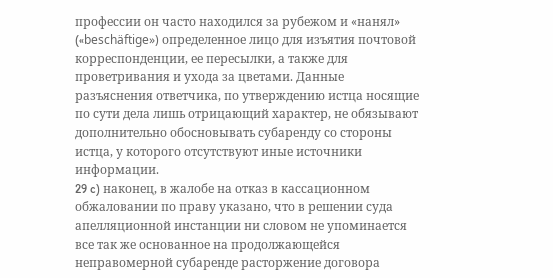профессии он часто находился за рубежом и «нанял» («beschäftige») определенное лицо для изъятия почтовой корреспонденции, ее пересылки, а также для проветривания и ухода за цветами. Данные разъяснения ответчика, по утверждению истца носящие по сути дела лишь отрицающий характер, не обязывают дополнительно обосновывать субаренду со стороны истца, у которого отсутствуют иные источники информации.
29 c) наконец, в жалобе на отказ в кассационном обжаловании по праву указано, что в решении суда апелляционной инстанции ни словом не упоминается все так же основанное на продолжающейся неправомерной субаренде расторжение договора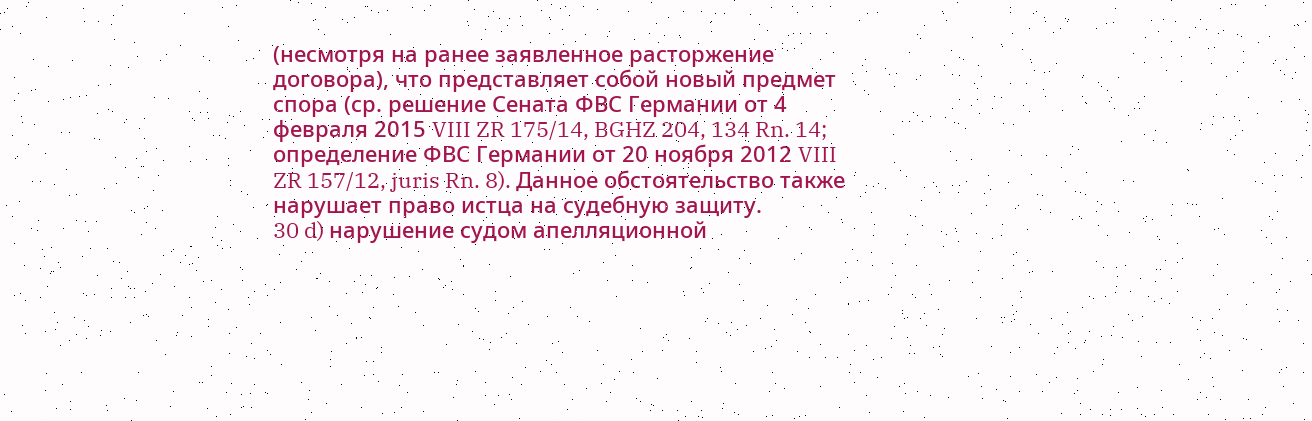(несмотря на ранее заявленное расторжение договора), что представляет собой новый предмет спора (ср. решение Сената ФВС Германии от 4 февраля 2015 VIII ZR 175/14, BGHZ 204, 134 Rn. 14; определение ФВС Германии от 20 ноября 2012 VIII ZR 157/12, juris Rn. 8). Данное обстоятельство также нарушает право истца на судебную защиту.
30 d) нарушение судом апелляционной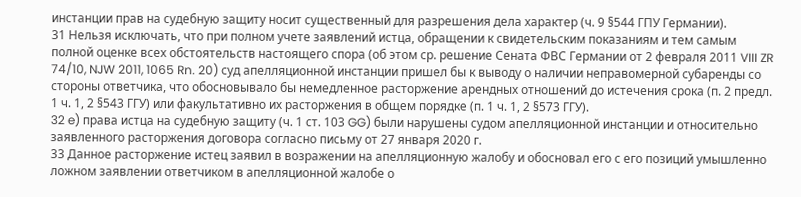инстанции прав на судебную защиту носит существенный для разрешения дела характер (ч. 9 §544 ГПУ Германии).
31 Нельзя исключать, что при полном учете заявлений истца, обращении к свидетельским показаниям и тем самым полной оценке всех обстоятельств настоящего спора (об этом ср. решение Сената ФВС Германии от 2 февраля 2011 VIII ZR 74/10, NJW 2011, 1065 Rn. 20) суд апелляционной инстанции пришел бы к выводу о наличии неправомерной субаренды со стороны ответчика, что обосновывало бы немедленное расторжение арендных отношений до истечения срока (п. 2 предл. 1 ч. 1, 2 §543 ГГУ) или факультативно их расторжения в общем порядке (п. 1 ч. 1, 2 §573 ГГУ).
32 e) права истца на судебную защиту (ч. 1 ст. 103 GG) были нарушены судом апелляционной инстанции и относительно заявленного расторжения договора согласно письму от 27 января 2020 г.
33 Данное расторжение истец заявил в возражении на апелляционную жалобу и обосновал его с его позиций умышленно ложном заявлении ответчиком в апелляционной жалобе о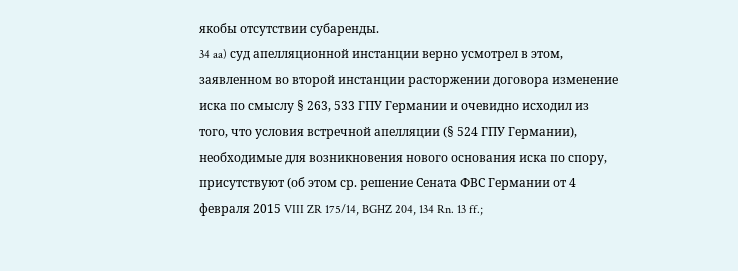якобы отсутствии субаренды.
34 aa) суд апелляционной инстанции верно усмотрел в этом, заявленном во второй инстанции расторжении договора изменение иска по смыслу § 263, 533 ГПУ Германии и очевидно исходил из того, что условия встречной апелляции (§ 524 ГПУ Германии), необходимые для возникновения нового основания иска по спору, присутствуют (об этом ср. решение Сената ФВС Германии от 4 февраля 2015 VIII ZR 175/14, BGHZ 204, 134 Rn. 13 ff.;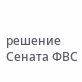решение Сената ФВС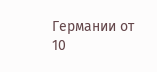Германии от 10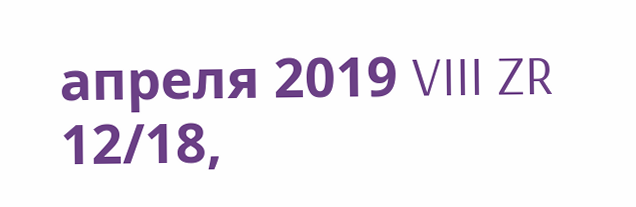апреля 2019 VIII ZR 12/18,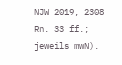NJW 2019, 2308 Rn. 33 ff.; jeweils mwN).